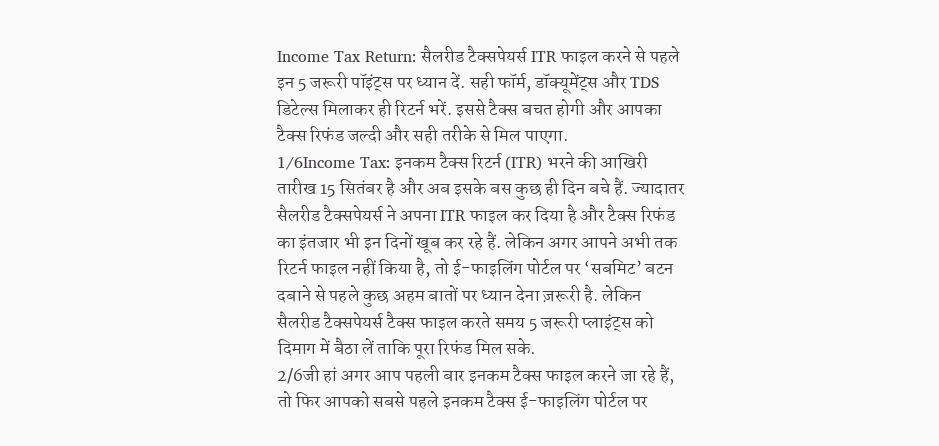Income Tax Return: सैलरीड टैक्सपेयर्स ITR फाइल करने से पहले इन 5 जरूरी पॉइंट्स पर ध्यान दें. सही फॉर्म, डॉक्यूमेंट्स और TDS डिटेल्स मिलाकर ही रिटर्न भरें. इससे टैक्स बचत होगी और आपका टैक्स रिफंड जल्दी और सही तरीके से मिल पाएगा.
1/6Income Tax: इनकम टैक्स रिटर्न (ITR) भरने की आखिरी तारीख 15 सितंबर है और अब इसके बस कुछ ही दिन बचे हैं. ज्यादातर सैलरीड टैक्सपेयर्स ने अपना ITR फाइल कर दिया है और टैक्स रिफंड का इंतजार भी इन दिनों खूब कर रहे हैं. लेकिन अगर आपने अभी तक रिटर्न फाइल नहीं किया है, तो ई-फाइलिंग पोर्टल पर ‘सबमिट’ बटन दबाने से पहले कुछ अहम बातों पर ध्यान देना ज़रूरी है. लेकिन सैलरीड टैक्सपेयर्स टैक्स फाइल करते समय 5 जरूरी प्लाइंट्स को दिमाग में बैठा लें ताकि पूरा रिफंड मिल सके.
2/6जी हां अगर आप पहली बार इनकम टैक्स फाइल करने जा रहे हैं, तो फिर आपको सबसे पहले इनकम टैक्स ई-फाइलिंग पोर्टल पर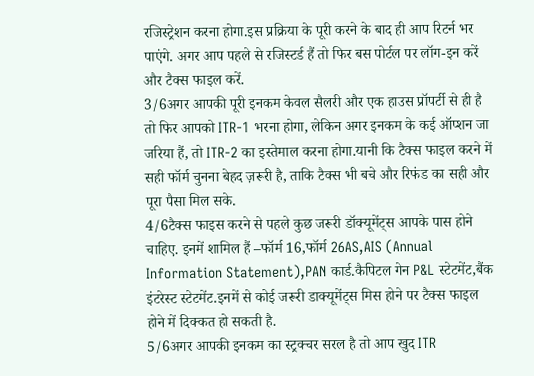रजिस्ट्रेशन करना होगा.इस प्रक्रिया के पूरी करने के बाद ही आप रिटर्न भर पाएंगे. अगर आप पहले से रजिस्टर्ड हैं तो फिर बस पोर्टल पर लॉग-इन करें और टैक्स फाइल करें.
3/6अगर आपकी पूरी इनकम केवल सैलरी और एक हाउस प्रॉपर्टी से ही है तो फिर आपको ITR-1 भरना होगा, लेकिन अगर इनकम के कई ऑप्शन जा जरिया हैं, तो ITR-2 का इस्तेमाल करना होगा.यानी कि टैक्स फाइल करने में सही फॉर्म चुनना बेहद ज़रूरी है, ताकि टैक्स भी बचे और रिफंड का सही और पूरा पैसा मिल सके.
4/6टैक्स फाइस करने से पहले कुछ जरूरी डॉक्यूमेंट्स आपके पास होने चाहिए. इनमें शामिल हैं –फॉर्म 16,फॉर्म 26AS,AIS (Annual Information Statement),PAN कार्ड.कैपिटल गेन P&L स्टेटमेंट,बैंक इंटरेस्ट स्टेटमेंट.इनमें से कोई जरूरी डाक्यूमेंट्स मिस होने पर टैक्स फाइल होने में दिक्कत हो सकती है.
5/6अगर आपकी इनकम का स्ट्रक्चर सरल है तो आप खुद ITR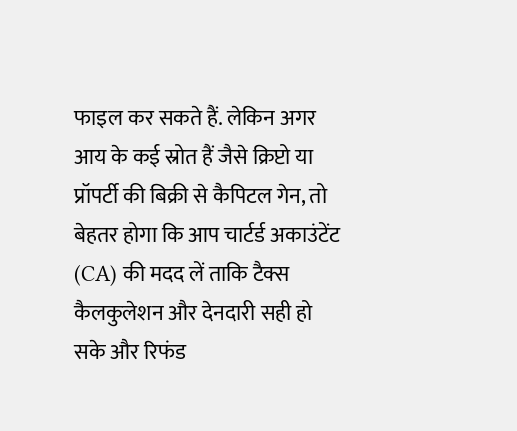फाइल कर सकते हैं. लेकिन अगर आय के कई स्रोत हैं जैसे क्रिप्टो या प्रॉपर्टी की बिक्री से कैपिटल गेन, तो बेहतर होगा कि आप चार्टर्ड अकाउंटेंट (CA) की मदद लें ताकि टैक्स कैलकुलेशन और देनदारी सही हो सके और रिफंड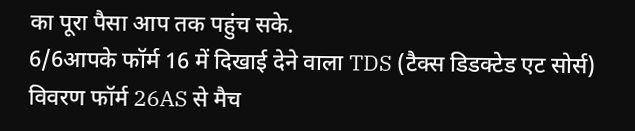का पूरा पैसा आप तक पहुंच सके.
6/6आपके फॉर्म 16 में दिखाई देने वाला TDS (टैक्स डिडक्टेड एट सोर्स) विवरण फॉर्म 26AS से मैच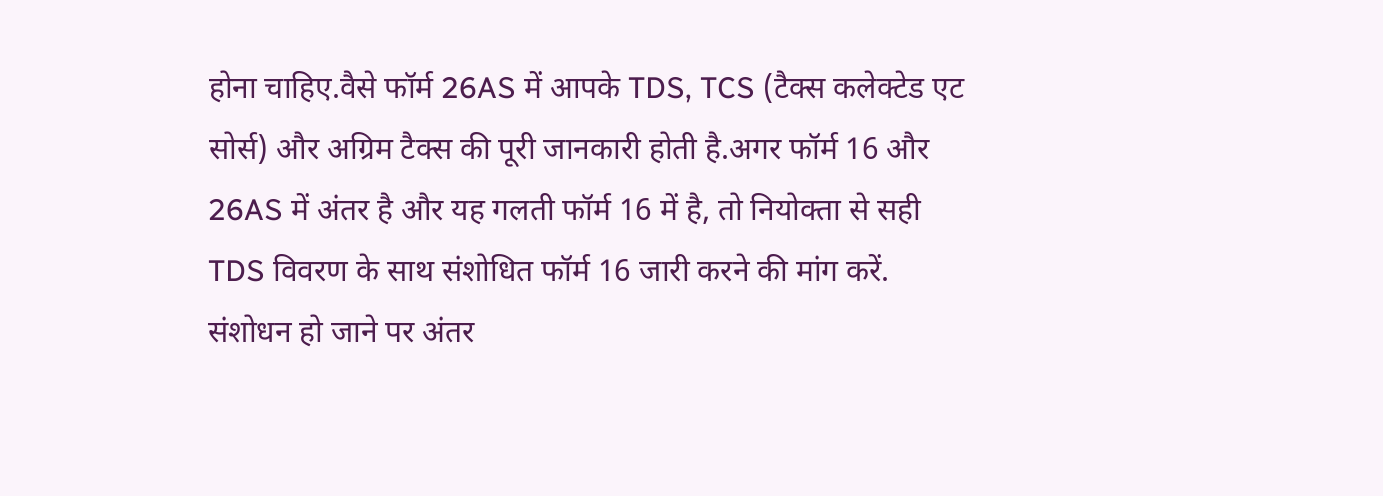होना चाहिए.वैसे फॉर्म 26AS में आपके TDS, TCS (टैक्स कलेक्टेड एट सोर्स) और अग्रिम टैक्स की पूरी जानकारी होती है.अगर फॉर्म 16 और 26AS में अंतर है और यह गलती फॉर्म 16 में है, तो नियोक्ता से सही TDS विवरण के साथ संशोधित फॉर्म 16 जारी करने की मांग करें. संशोधन हो जाने पर अंतर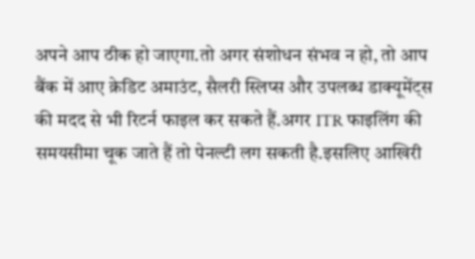अपने आप ठीक हो जाएगा.तो अगर संशोधन संभव न हो, तो आप बैंक में आए क्रेडिट अमाउंट, सैलरी स्लिप्स और उपलब्ध डाक्यूमेंट्स की मदद से भी रिटर्न फाइल कर सकते हैं.अगर ITR फाइलिंग की समयसीमा चूक जाते हैं तो पेनल्टी लग सकती है.इसलिए आखिरी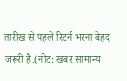तारीख से पहले रिटर्न भरना बेहद जरूरी है.(नोट: खबर सामान्य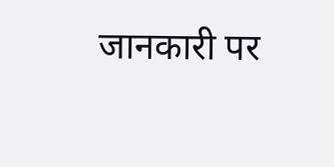जानकारी पर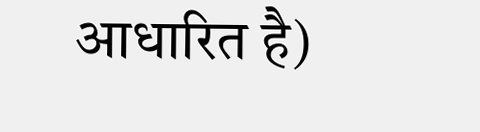आधारित है)